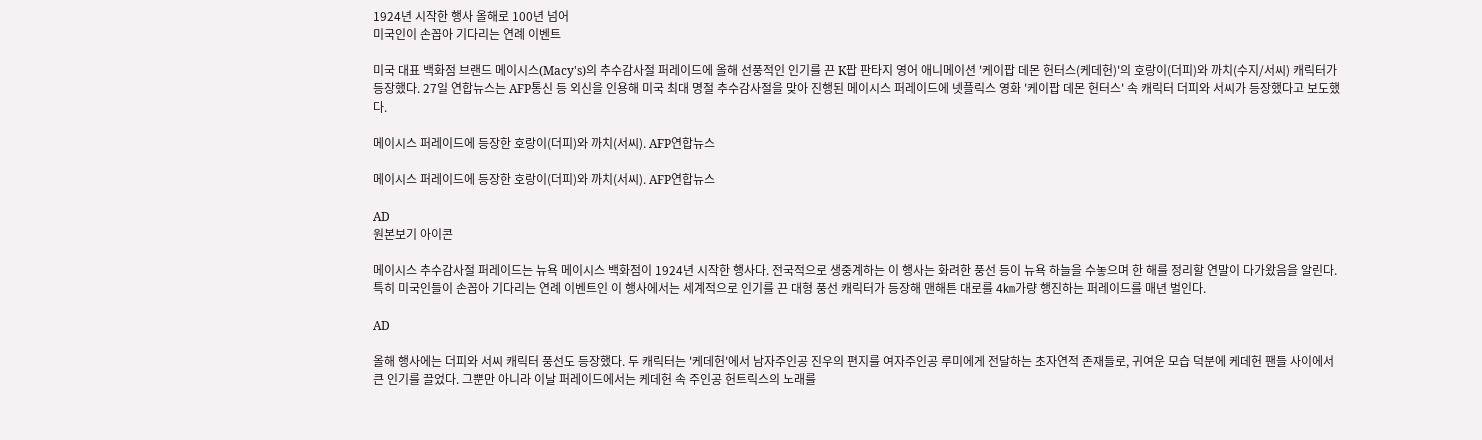1924년 시작한 행사 올해로 100년 넘어
미국인이 손꼽아 기다리는 연례 이벤트

미국 대표 백화점 브랜드 메이시스(Macy's)의 추수감사절 퍼레이드에 올해 선풍적인 인기를 끈 K팝 판타지 영어 애니메이션 '케이팝 데몬 헌터스(케데헌)'의 호랑이(더피)와 까치(수지/서씨) 캐릭터가 등장했다. 27일 연합뉴스는 AFP통신 등 외신을 인용해 미국 최대 명절 추수감사절을 맞아 진행된 메이시스 퍼레이드에 넷플릭스 영화 '케이팝 데몬 헌터스' 속 캐릭터 더피와 서씨가 등장했다고 보도했다.

메이시스 퍼레이드에 등장한 호랑이(더피)와 까치(서씨). AFP연합뉴스

메이시스 퍼레이드에 등장한 호랑이(더피)와 까치(서씨). AFP연합뉴스

AD
원본보기 아이콘

메이시스 추수감사절 퍼레이드는 뉴욕 메이시스 백화점이 1924년 시작한 행사다. 전국적으로 생중계하는 이 행사는 화려한 풍선 등이 뉴욕 하늘을 수놓으며 한 해를 정리할 연말이 다가왔음을 알린다. 특히 미국인들이 손꼽아 기다리는 연례 이벤트인 이 행사에서는 세계적으로 인기를 끈 대형 풍선 캐릭터가 등장해 맨해튼 대로를 4㎞가량 행진하는 퍼레이드를 매년 벌인다.

AD

올해 행사에는 더피와 서씨 캐릭터 풍선도 등장했다. 두 캐릭터는 '케데헌'에서 남자주인공 진우의 편지를 여자주인공 루미에게 전달하는 초자연적 존재들로, 귀여운 모습 덕분에 케데헌 팬들 사이에서 큰 인기를 끌었다. 그뿐만 아니라 이날 퍼레이드에서는 케데헌 속 주인공 헌트릭스의 노래를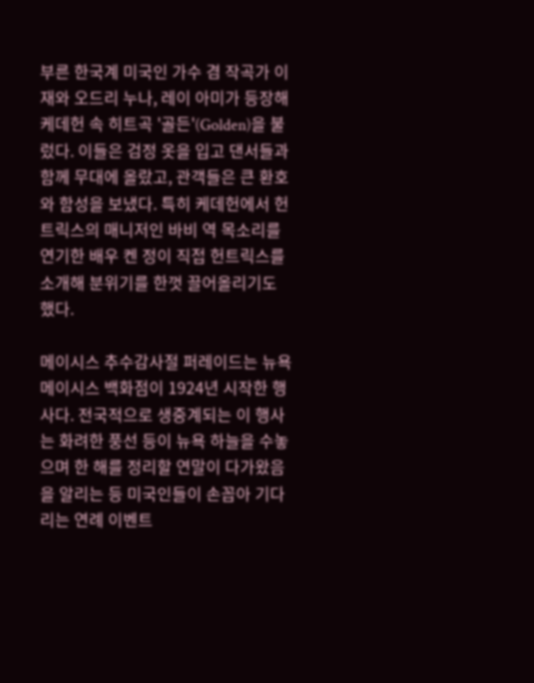부른 한국계 미국인 가수 겸 작곡가 이재와 오드리 누나, 레이 아미가 등장해 케데헌 속 히트곡 '골든'(Golden)을 불렀다. 이들은 검정 옷을 입고 댄서들과 함께 무대에 올랐고, 관객들은 큰 환호와 함성을 보냈다. 특히 케데헌에서 헌트릭스의 매니저인 바비 역 목소리를 연기한 배우 켄 정이 직접 헌트릭스를 소개해 분위기를 한껏 끌어올리기도 했다.

메이시스 추수감사절 퍼레이드는 뉴욕 메이시스 백화점이 1924년 시작한 행사다. 전국적으로 생중계되는 이 행사는 화려한 풍선 등이 뉴욕 하늘을 수놓으며 한 해를 정리할 연말이 다가왔음을 알리는 등 미국인들이 손꼽아 기다리는 연례 이벤트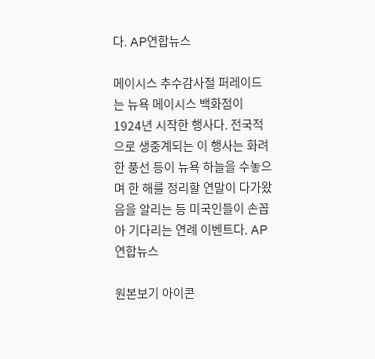다. AP연합뉴스

메이시스 추수감사절 퍼레이드는 뉴욕 메이시스 백화점이 1924년 시작한 행사다. 전국적으로 생중계되는 이 행사는 화려한 풍선 등이 뉴욕 하늘을 수놓으며 한 해를 정리할 연말이 다가왔음을 알리는 등 미국인들이 손꼽아 기다리는 연례 이벤트다. AP연합뉴스

원본보기 아이콘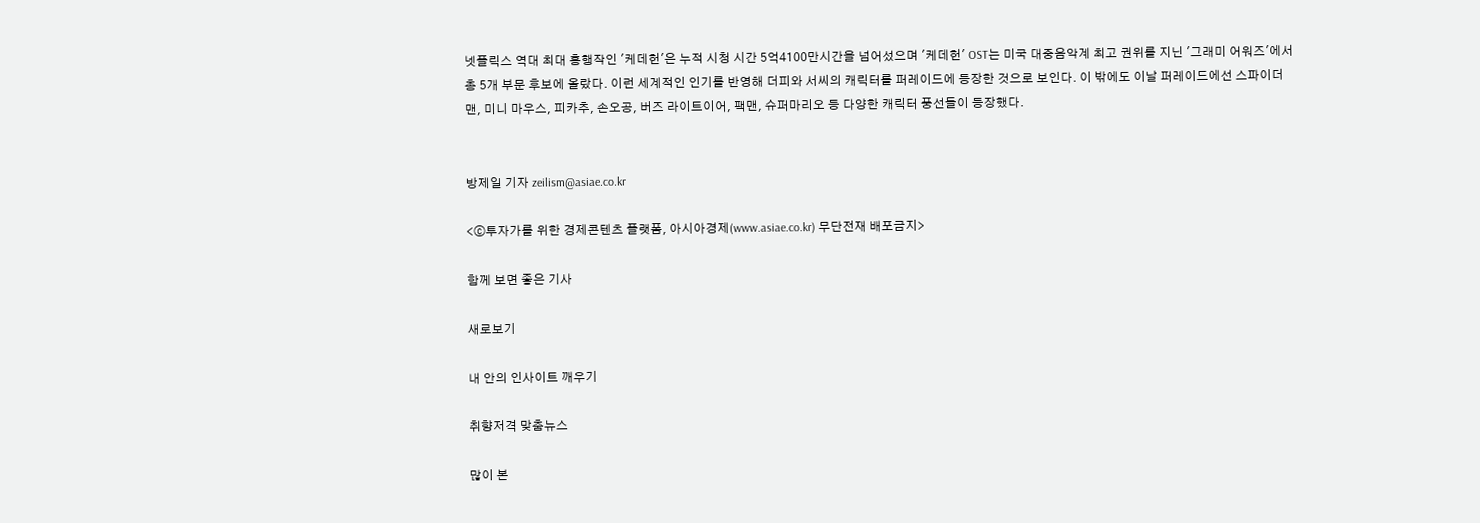넷플릭스 역대 최대 흥행작인 '케데헌'은 누적 시청 시간 5억4100만시간을 넘어섰으며 '케데헌' OST는 미국 대중음악계 최고 권위를 지닌 '그래미 어워즈'에서 총 5개 부문 후보에 올랐다. 이런 세계적인 인기를 반영해 더피와 서씨의 캐릭터를 퍼레이드에 등장한 것으로 보인다. 이 밖에도 이날 퍼레이드에선 스파이더맨, 미니 마우스, 피카추, 손오공, 버즈 라이트이어, 팩맨, 슈퍼마리오 등 다양한 캐릭터 풍선들이 등장했다.


방제일 기자 zeilism@asiae.co.kr

<ⓒ투자가를 위한 경제콘텐츠 플랫폼, 아시아경제(www.asiae.co.kr) 무단전재 배포금지>

함께 보면 좋은 기사

새로보기

내 안의 인사이트 깨우기

취향저격 맞춤뉴스

많이 본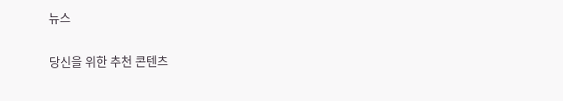뉴스

당신을 위한 추천 콘텐츠